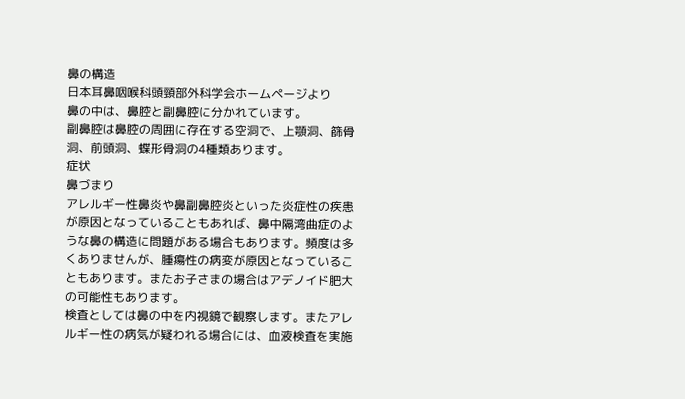鼻の構造
日本耳鼻咽喉科頭頸部外科学会ホームページより
鼻の中は、鼻腔と副鼻腔に分かれています。
副鼻腔は鼻腔の周囲に存在する空洞で、上顎洞、篩骨洞、前頭洞、蝶形骨洞の4種類あります。
症状
鼻づまり
アレルギー性鼻炎や鼻副鼻腔炎といった炎症性の疾患が原因となっていることもあれば、鼻中隔湾曲症のような鼻の構造に問題がある場合もあります。頻度は多くありませんが、腫瘍性の病変が原因となっていることもあります。またお子さまの場合はアデノイド肥大の可能性もあります。
検査としては鼻の中を内視鏡で観察します。またアレルギー性の病気が疑われる場合には、血液検査を実施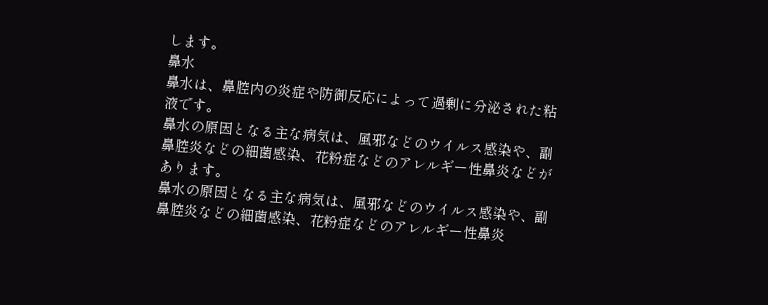します。
鼻水
鼻水は、鼻腔内の炎症や防御反応によって過剰に分泌された粘液です。
鼻水の原因となる主な病気は、風邪などのウイルス感染や、副鼻腔炎などの細菌感染、花粉症などのアレルギー性鼻炎などがあります。
鼻水の原因となる主な病気は、風邪などのウイルス感染や、副鼻腔炎などの細菌感染、花粉症などのアレルギー性鼻炎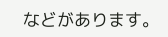などがあります。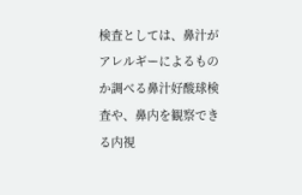検査としては、鼻汁がアレルギーによるものか調べる鼻汁好酸球検査や、鼻内を観察できる内視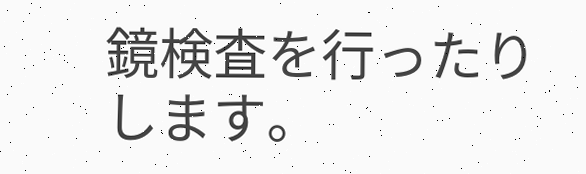鏡検査を行ったりします。